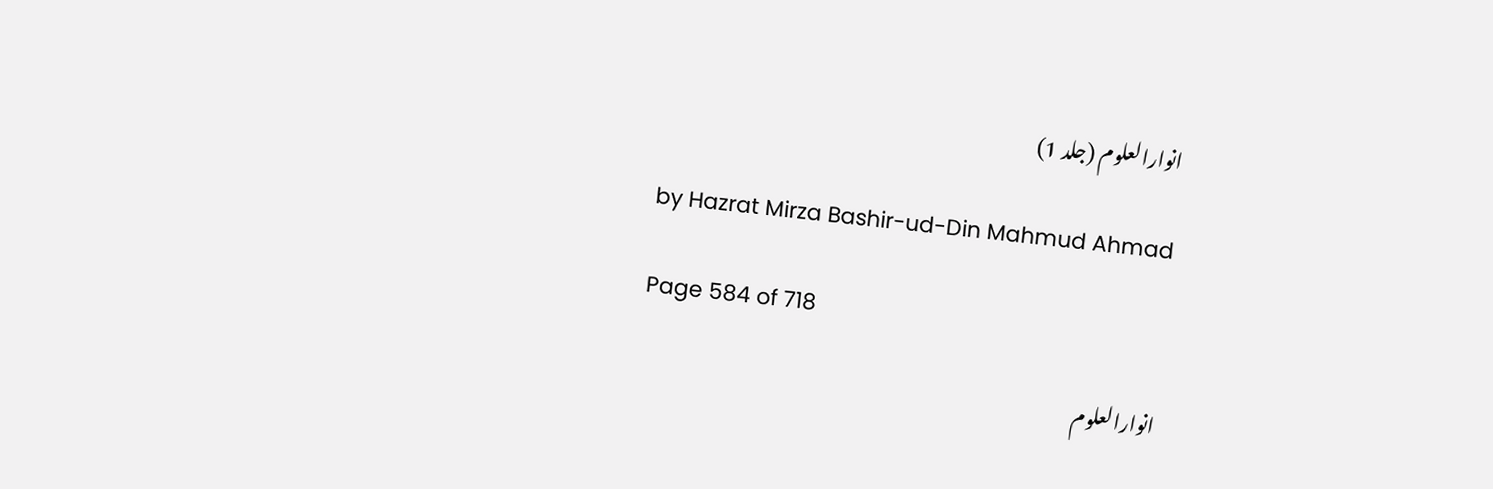انوارالعلوم (جلد 1)

by Hazrat Mirza Bashir-ud-Din Mahmud Ahmad

Page 584 of 718

انوارالعلوم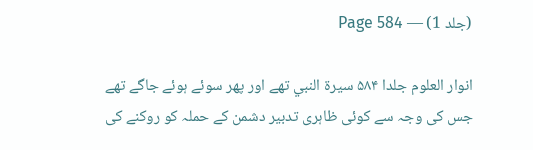(جلد 1) — Page 584

انوار العلوم جلدا ۵۸۴ سيرة النبي تھے اور پھر سوئے ہوئے جاگے تھے جس کی وجہ سے کوئی ظاہری تدبیر دشمن کے حملہ کو روکنے کی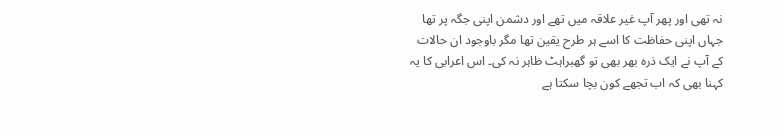نہ تھی اور پھر آپ غیر علاقہ میں تھے اور دشمن اپنی جگہ پر تھا جہاں اپنی حفاظت کا اسے ہر طرح یقین تھا مگر باوجود ان حالات کے آپ نے ایک ذرہ بھر بھی تو گھبراہٹ ظاہر نہ کی۔ اس اعرابی کا یہ کہنا بھی کہ اب تجھے کون بچا سکتا ہے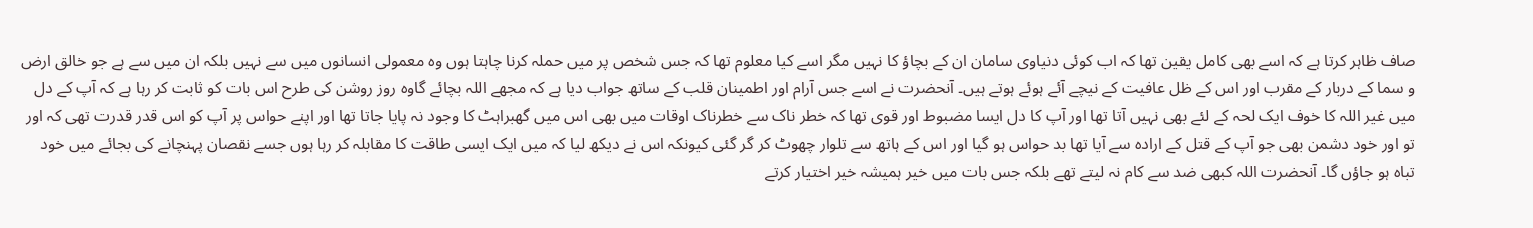صاف ظاہر کرتا ہے کہ اسے بھی کامل یقین تھا کہ اب کوئی دنیاوی سامان ان کے بچاؤ کا نہیں مگر اسے کیا معلوم تھا کہ جس شخص پر میں حملہ کرنا چاہتا ہوں وہ معمولی انسانوں میں سے نہیں بلکہ ان میں سے ہے جو خالق ارض و سما کے دربار کے مقرب اور اس کے ظل عافیت کے نیچے آئے ہوئے ہوتے ہیں۔ آنحضرت نے اسے جس آرام اور اطمینان قلب کے ساتھ جواب دیا ہے کہ مجھے اللہ بچائے گاوہ روز روشن کی طرح اس بات کو ثابت کر رہا ہے کہ آپ کے دل میں غیر اللہ کا خوف ایک لحہ کے لئے بھی نہیں آتا تھا اور آپ کا دل ایسا مضبوط اور قوی تھا کہ خطر ناک سے خطرناک اوقات میں بھی اس میں گھبراہٹ کا وجود نہ پایا جاتا تھا اور اپنے حواس پر آپ کو اس قدر قدرت تھی کہ اور تو اور خود دشمن بھی جو آپ کے قتل کے ارادہ سے آیا تھا بد حواس ہو گیا اور اس کے ہاتھ سے تلوار چھوٹ کر گر گئی کیونکہ اس نے دیکھ لیا کہ میں ایک ایسی طاقت کا مقابلہ کر رہا ہوں جسے نقصان پہنچانے کی بجائے میں خود تباہ ہو جاؤں گا۔ آنحضرت اللہ کبھی ضد سے کام نہ لیتے تھے بلکہ جس بات میں خیر ہمیشہ خیر اختیار کرتے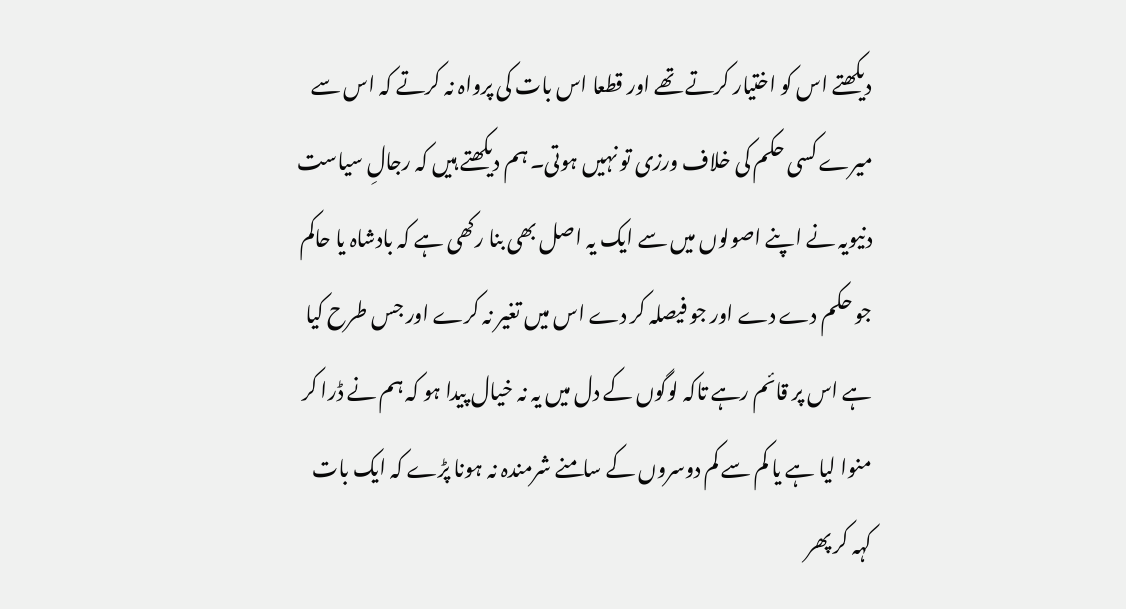دیکھتے اس کو اختیار کرتے تھے اور قطعا اس بات کی پرواہ نہ کرتے کہ اس سے میرے کسی حکم کی خلاف ورزی تو نہیں ہوتی۔ ہم دیکھتے ہیں کہ رجالِ سیاست دنیویہ نے اپنے اصولوں میں سے ایک یہ اصل بھی بنا رکھی ہے کہ بادشاہ یا حاکم جو حکم دے دے اور جو فیصلہ کر دے اس میں تغیر نہ کرے اور جس طرح کیا ہے اس پر قائم رہے تاکہ لوگوں کے دل میں یہ نہ خیال پیدا ہو کہ ہم نے ڈرا کر منوا لیا ہے یا کم سے کم دوسروں کے سامنے شرمندہ نہ ہونا پڑے کہ ایک بات کہہ کر پھر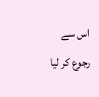اس سے رجوع کر لیا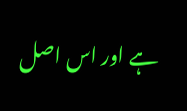ہے اور اس اصل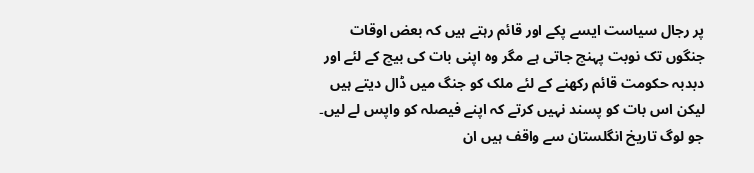پر رجال سیاست ایسے پکے اور قائم رہتے ہیں کہ بعض اوقات جنگوں تک نوبت پہنچ جاتی ہے مگر وہ اپنی بات کی بیچ کے لئے اور دبدبہ حکومت قائم رکھنے کے لئے ملک کو جنگ میں ڈال دیتے ہیں لیکن اس بات کو پسند نہیں کرتے کہ اپنے فیصلہ کو واپس لے لیں۔ جو لوگ تاریخ انگلستان سے واقف ہیں ان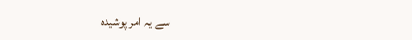سے یہ امر پوشیدہ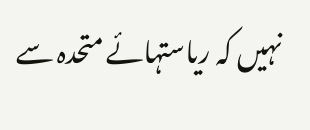نہیں کہ ریاستہائے متحدہ سے